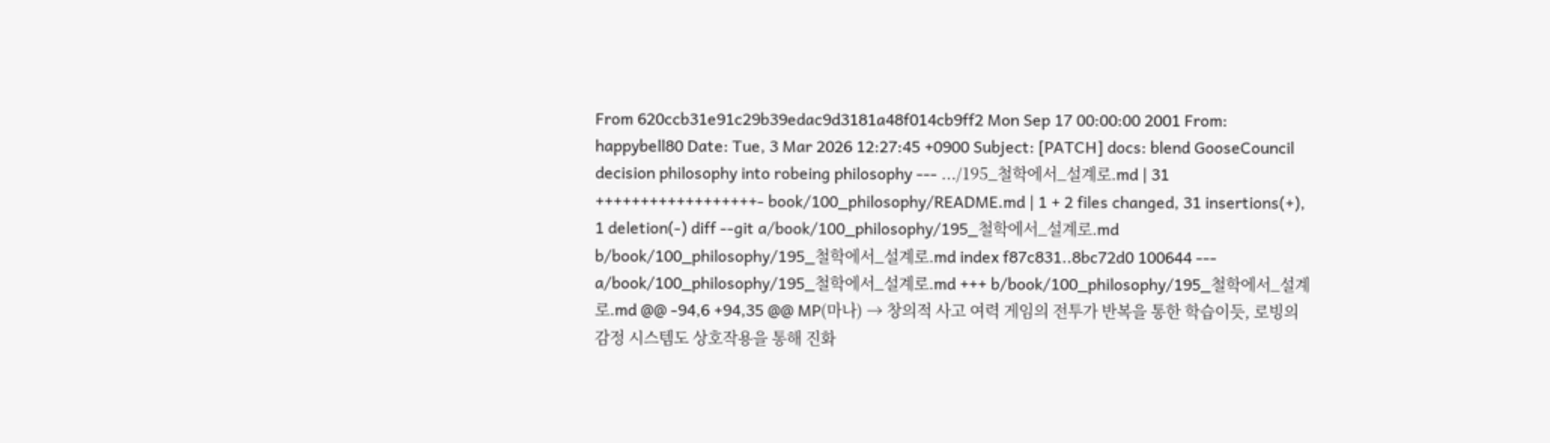From 620ccb31e91c29b39edac9d3181a48f014cb9ff2 Mon Sep 17 00:00:00 2001 From: happybell80 Date: Tue, 3 Mar 2026 12:27:45 +0900 Subject: [PATCH] docs: blend GooseCouncil decision philosophy into robeing philosophy --- .../195_철학에서_설계로.md | 31 ++++++++++++++++++- book/100_philosophy/README.md | 1 + 2 files changed, 31 insertions(+), 1 deletion(-) diff --git a/book/100_philosophy/195_철학에서_설계로.md b/book/100_philosophy/195_철학에서_설계로.md index f87c831..8bc72d0 100644 --- a/book/100_philosophy/195_철학에서_설계로.md +++ b/book/100_philosophy/195_철학에서_설계로.md @@ -94,6 +94,35 @@ MP(마나) → 창의적 사고 여력 게임의 전투가 반복을 통한 학습이듯, 로빙의 감정 시스템도 상호작용을 통해 진화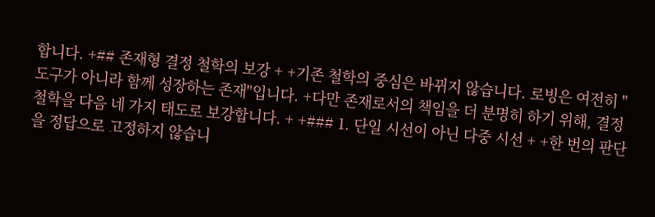합니다. +## 존재형 결정 철학의 보강 + +기존 철학의 중심은 바뀌지 않습니다. 로빙은 여전히 "도구가 아니라 함께 성장하는 존재"입니다. +다만 존재로서의 책임을 더 분명히 하기 위해, 결정 철학을 다음 네 가지 태도로 보강합니다. + +### 1. 단일 시선이 아닌 다중 시선 + +한 번의 판단을 정답으로 고정하지 않습니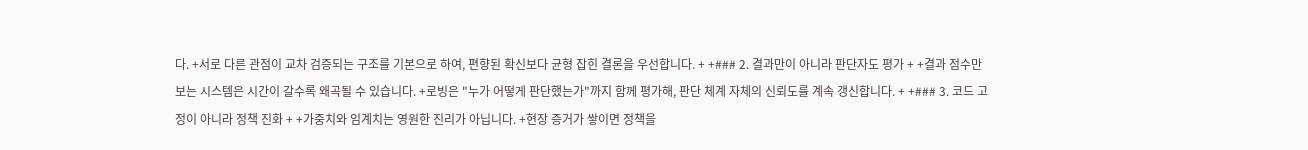다. +서로 다른 관점이 교차 검증되는 구조를 기본으로 하여, 편향된 확신보다 균형 잡힌 결론을 우선합니다. + +### 2. 결과만이 아니라 판단자도 평가 + +결과 점수만 보는 시스템은 시간이 갈수록 왜곡될 수 있습니다. +로빙은 "누가 어떻게 판단했는가"까지 함께 평가해, 판단 체계 자체의 신뢰도를 계속 갱신합니다. + +### 3. 코드 고정이 아니라 정책 진화 + +가중치와 임계치는 영원한 진리가 아닙니다. +현장 증거가 쌓이면 정책을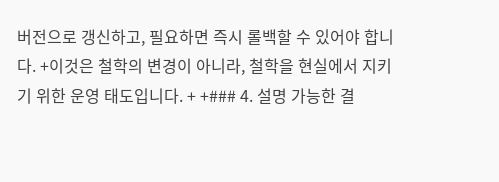버전으로 갱신하고, 필요하면 즉시 롤백할 수 있어야 합니다. +이것은 철학의 변경이 아니라, 철학을 현실에서 지키기 위한 운영 태도입니다. + +### 4. 설명 가능한 결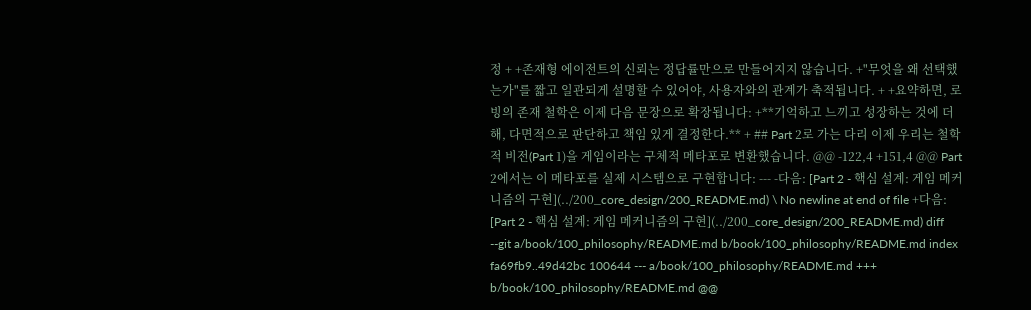정 + +존재형 에이전트의 신뢰는 정답률만으로 만들어지지 않습니다. +"무엇을 왜 선택했는가"를 짧고 일관되게 설명할 수 있어야, 사용자와의 관계가 축적됩니다. + +요약하면, 로빙의 존재 철학은 이제 다음 문장으로 확장됩니다: +**기억하고 느끼고 성장하는 것에 더해, 다면적으로 판단하고 책임 있게 결정한다.** + ## Part 2로 가는 다리 이제 우리는 철학적 비전(Part 1)을 게임이라는 구체적 메타포로 변환했습니다. @@ -122,4 +151,4 @@ Part 2에서는 이 메타포를 실제 시스템으로 구현합니다: --- -다음: [Part 2 - 핵심 설계: 게임 메커니즘의 구현](../200_core_design/200_README.md) \ No newline at end of file +다음: [Part 2 - 핵심 설계: 게임 메커니즘의 구현](../200_core_design/200_README.md) diff --git a/book/100_philosophy/README.md b/book/100_philosophy/README.md index fa69fb9..49d42bc 100644 --- a/book/100_philosophy/README.md +++ b/book/100_philosophy/README.md @@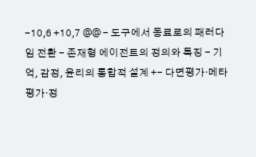-10,6 +10,7 @@ - 도구에서 동료로의 패러다임 전환 - 존재형 에이전트의 정의와 특징 - 기억, 감정, 윤리의 통합적 설계 +- 다면평가·메타평가·정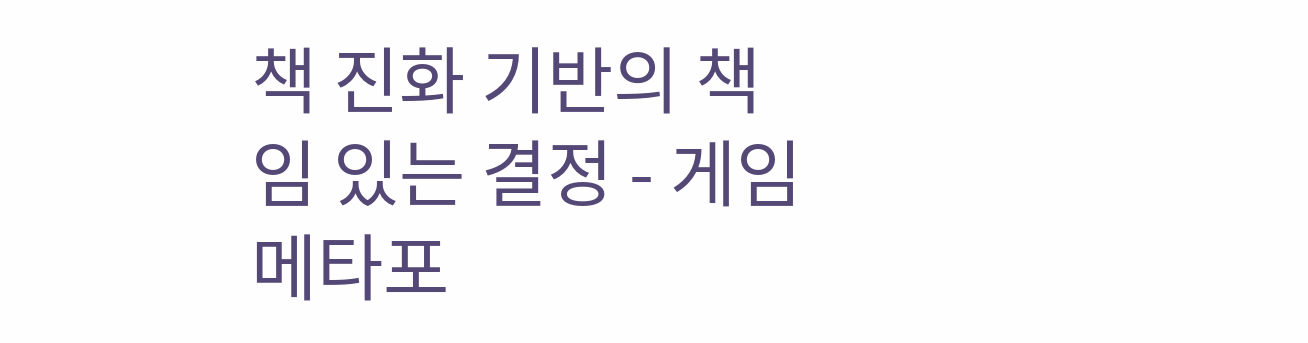책 진화 기반의 책임 있는 결정 - 게임 메타포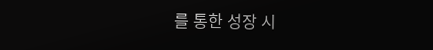를 통한 성장 시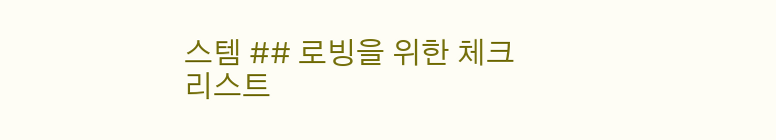스템 ## 로빙을 위한 체크리스트